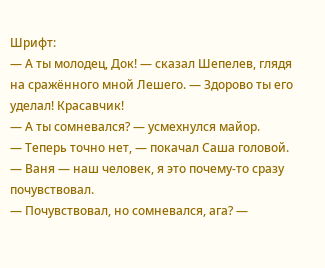Шрифт:
— А ты молодец, Док! — сказал Шепелев, глядя на сражённого мной Лешего. — Здорово ты его уделал! Красавчик!
— А ты сомневался? — усмехнулся майор.
— Теперь точно нет, — покачал Саша головой. — Ваня — наш человек, я это почему-то сразу почувствовал.
— Почувствовал, но сомневался, ага? —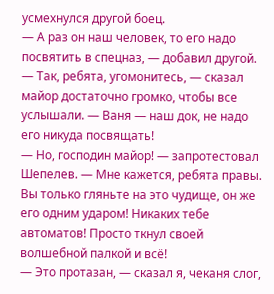усмехнулся другой боец.
— А раз он наш человек, то его надо посвятить в спецназ, — добавил другой.
— Так, ребята, угомонитесь, — сказал майор достаточно громко, чтобы все услышали. — Ваня — наш док, не надо его никуда посвящать!
— Но, господин майор! — запротестовал Шепелев. — Мне кажется, ребята правы. Вы только гляньте на это чудище, он же его одним ударом! Никаких тебе автоматов! Просто ткнул своей волшебной палкой и всё!
— Это протазан, — сказал я, чеканя слог,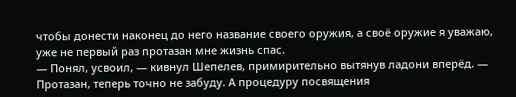чтобы донести наконец до него название своего оружия, а своё оружие я уважаю, уже не первый раз протазан мне жизнь спас.
— Понял, усвоил, — кивнул Шепелев, примирительно вытянув ладони вперёд. — Протазан, теперь точно не забуду. А процедуру посвящения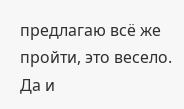предлагаю всё же пройти, это весело. Да и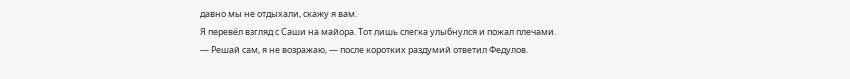давно мы не отдыхали, скажу я вам.
Я перевёл взгляд с Саши на майора. Тот лишь слегка улыбнулся и пожал плечами.
— Решай сам, я не возражаю, — после коротких раздумий ответил Федулов.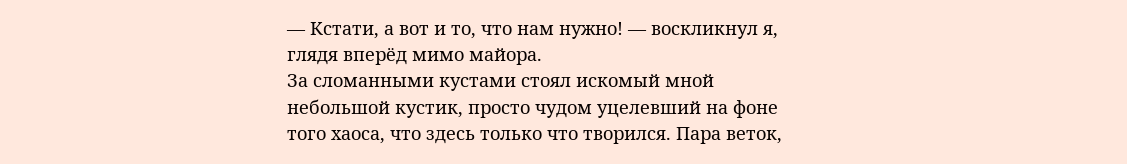— Кстати, а вот и то, что нам нужно! — воскликнул я, глядя вперёд мимо майора.
За сломанными кустами стоял искомый мной небольшой кустик, просто чудом уцелевший на фоне того хаоса, что здесь только что творился. Пара веток,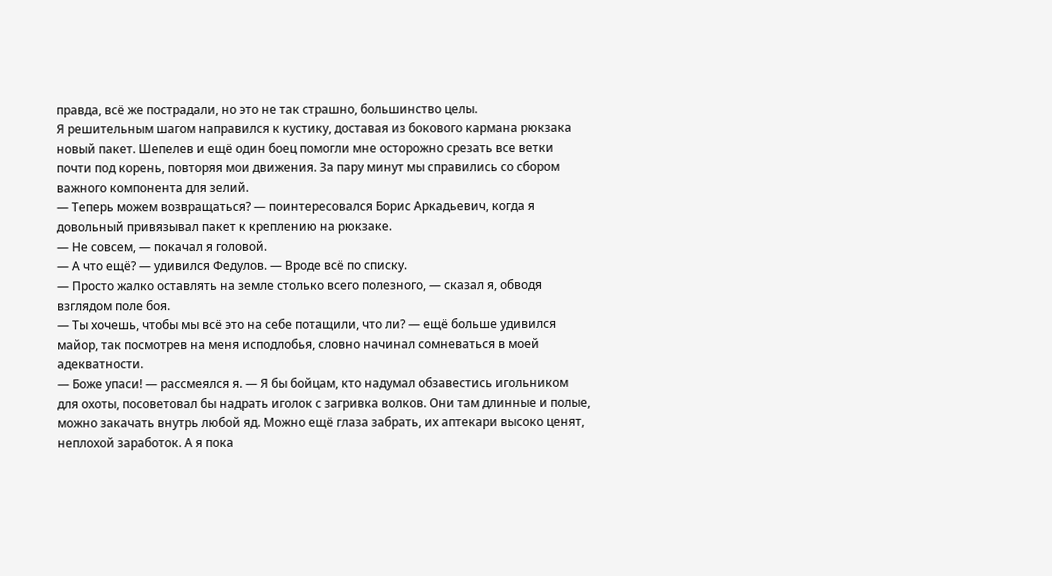правда, всё же пострадали, но это не так страшно, большинство целы.
Я решительным шагом направился к кустику, доставая из бокового кармана рюкзака новый пакет. Шепелев и ещё один боец помогли мне осторожно срезать все ветки почти под корень, повторяя мои движения. За пару минут мы справились со сбором важного компонента для зелий.
— Теперь можем возвращаться? — поинтересовался Борис Аркадьевич, когда я довольный привязывал пакет к креплению на рюкзаке.
— Не совсем, — покачал я головой.
— А что ещё? — удивился Федулов. — Вроде всё по списку.
— Просто жалко оставлять на земле столько всего полезного, — сказал я, обводя взглядом поле боя.
— Ты хочешь, чтобы мы всё это на себе потащили, что ли? — ещё больше удивился майор, так посмотрев на меня исподлобья, словно начинал сомневаться в моей адекватности.
— Боже упаси! — рассмеялся я. — Я бы бойцам, кто надумал обзавестись игольником для охоты, посоветовал бы надрать иголок с загривка волков. Они там длинные и полые, можно закачать внутрь любой яд. Можно ещё глаза забрать, их аптекари высоко ценят, неплохой заработок. А я пока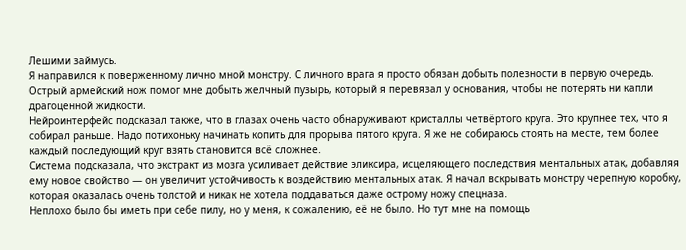Лешими займусь.
Я направился к поверженному лично мной монстру. С личного врага я просто обязан добыть полезности в первую очередь. Острый армейский нож помог мне добыть желчный пузырь, который я перевязал у основания, чтобы не потерять ни капли драгоценной жидкости.
Нейроинтерфейс подсказал также, что в глазах очень часто обнаруживают кристаллы четвёртого круга. Это крупнее тех, что я собирал раньше. Надо потихоньку начинать копить для прорыва пятого круга. Я же не собираюсь стоять на месте, тем более каждый последующий круг взять становится всё сложнее.
Система подсказала, что экстракт из мозга усиливает действие эликсира, исцеляющего последствия ментальных атак, добавляя ему новое свойство — он увеличит устойчивость к воздействию ментальных атак. Я начал вскрывать монстру черепную коробку, которая оказалась очень толстой и никак не хотела поддаваться даже острому ножу спецназа.
Неплохо было бы иметь при себе пилу, но у меня, к сожалению, её не было. Но тут мне на помощь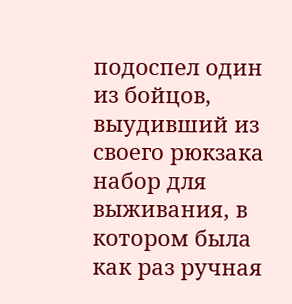подоспел один из бойцов, выудивший из своего рюкзака набор для выживания, в котором была как раз ручная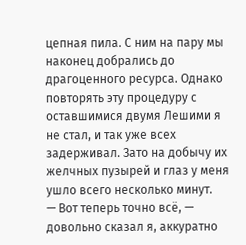цепная пила. С ним на пару мы наконец добрались до драгоценного ресурса. Однако повторять эту процедуру с оставшимися двумя Лешими я не стал, и так уже всех задерживал. Зато на добычу их желчных пузырей и глаз у меня ушло всего несколько минут.
— Вот теперь точно всё, — довольно сказал я, аккуратно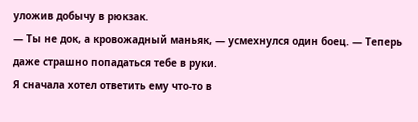уложив добычу в рюкзак.
— Ты не док, а кровожадный маньяк, — усмехнулся один боец. — Теперь даже страшно попадаться тебе в руки.
Я сначала хотел ответить ему что-то в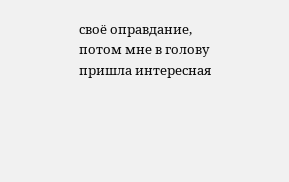своё оправдание, потом мне в голову пришла интересная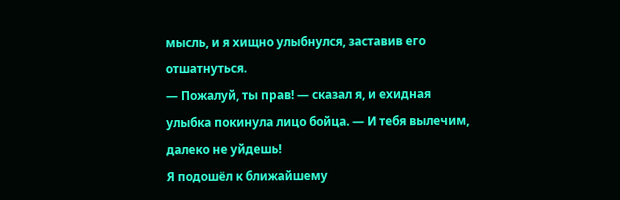мысль, и я хищно улыбнулся, заставив его отшатнуться.
— Пожалуй, ты прав! — сказал я, и ехидная улыбка покинула лицо бойца. — И тебя вылечим, далеко не уйдешь!
Я подошёл к ближайшему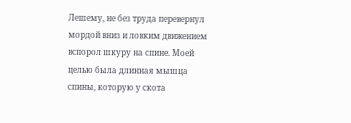Лешему, не без труда перевернул мордой вниз и ловким движением вспорол шкуру на спине. Моей целью была длинная мышца спины, которую у скота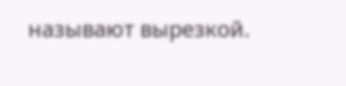называют вырезкой.